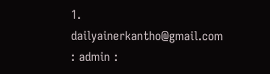1. dailyainerkantho@gmail.com : admin :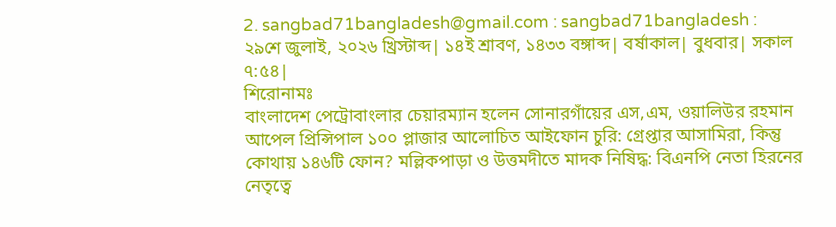2. sangbad71bangladesh@gmail.com : sangbad71bangladesh :
২৯শে জুলাই, ২০২৬ খ্রিস্টাব্দ| ১৪ই শ্রাবণ, ১৪৩৩ বঙ্গাব্দ| বর্ষাকাল| বুধবার| সকাল ৭:৫৪|
শিরোনামঃ
বাংলাদেশ পেট্রোবাংলার চেয়ারম্যান হলেন সোনারগাঁয়ের এস,এম, ওয়ালিউর রহমান আপেল প্রিন্সিপাল ১০০ প্লাজার আলোচিত আইফোন চুরি: গ্রেপ্তার আসামিরা, কিন্তু কোথায় ১৪৬টি ফোন? মল্লিকপাড়া ও উত্তমদীতে মাদক নিষিদ্ধ: বিএনপি নেতা হিরনের নেতৃত্বে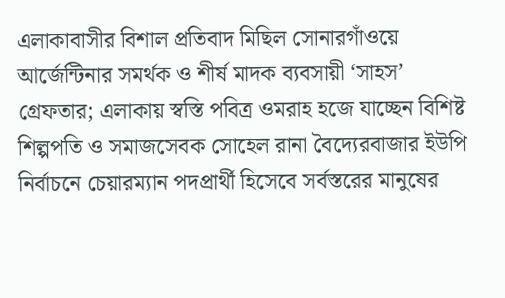এলাকাবাসীর বিশাল প্রতিবাদ মিছিল সোনারগাঁওয়ে আর্জেন্টিনার সমর্থক ও শীর্ষ মাদক ব্যবসায়ী ‘সাহস’ গ্রেফতার; এলাকায় স্বস্তি পবিত্র ওমরাহ হজে যাচ্ছেন বিশিষ্ট শিল্পপতি ও সমাজসেবক সোহেল রানা বৈদ্যেরবাজার ইউপি নির্বাচনে চেয়ারম্যান পদপ্রার্থী হিসেবে সর্বস্তরের মানুষের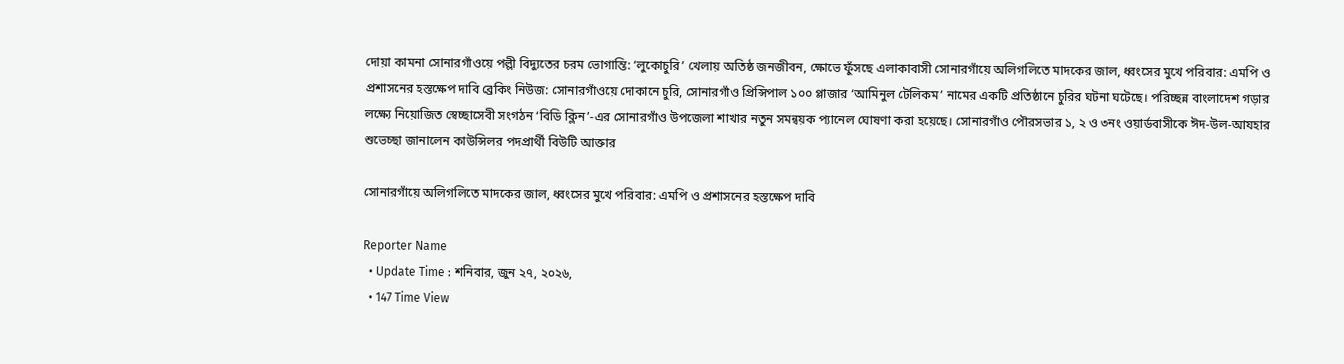দোয়া কামনা সোনারগাঁওয়ে পল্লী বিদ্যুতের চরম ভোগান্তি: ‘লুকোচুরি’ খেলায় অতিষ্ঠ জনজীবন, ক্ষোভে ফুঁসছে এলাকাবাসী সোনারগাঁয়ে অলিগলিতে মাদকের জাল, ধ্বংসের মুখে পরিবার: এমপি ও প্রশাসনের হস্তক্ষেপ দাবি ব্রেকিং নিউজ: সোনারগাঁওয়ে দোকানে চুরি, সোনারগাঁও প্রিন্সিপাল ১০০ প্লাজার ‘আমিনুল টেলিকম’ নামের একটি প্রতিষ্ঠানে চুরির ঘটনা ঘটেছে। পরিচ্ছন্ন বাংলাদেশ গড়ার লক্ষ্যে নিয়োজিত স্বেচ্ছাসেবী সংগঠন ‘বিডি ক্লিন’-এর সোনারগাঁও উপজেলা শাখার নতুন সমন্বয়ক প্যানেল ঘোষণা করা হয়েছে। সোনারগাঁও পৌরসভার ১, ২ ও ৩নং ওয়ার্ডবাসীকে ঈদ-উল-আযহার শুভেচ্ছা জানালেন কাউন্সিলর পদপ্রার্থী বিউটি আক্তার

সোনারগাঁয়ে অলিগলিতে মাদকের জাল, ধ্বংসের মুখে পরিবার: এমপি ও প্রশাসনের হস্তক্ষেপ দাবি

Reporter Name
  • Update Time : শনিবার, জুন ২৭, ২০২৬,
  • 147 Time View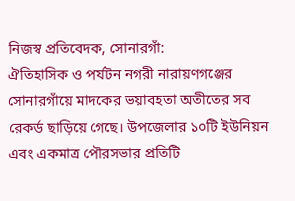নিজস্ব প্রতিবেদক, সোনারগাঁ:
ঐতিহাসিক ও পর্যটন নগরী নারায়ণগঞ্জের সোনারগাঁয়ে মাদকের ভয়াবহতা অতীতের সব রেকর্ড ছাড়িয়ে গেছে। উপজেলার ১০টি ইউনিয়ন এবং একমাত্র পৌরসভার প্রতিটি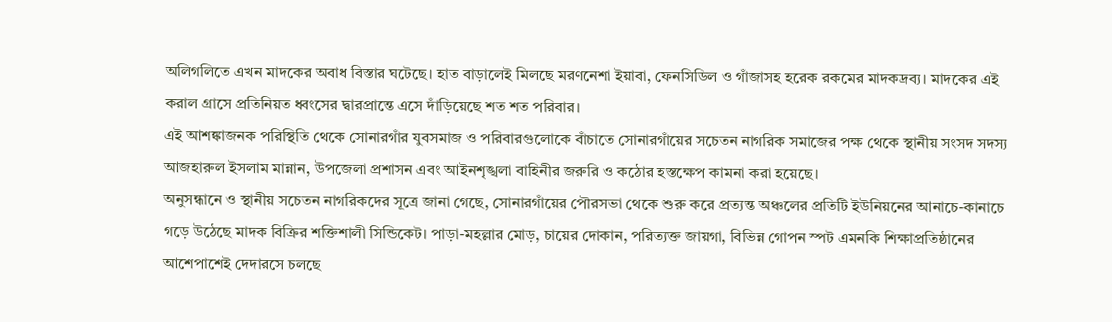অলিগলিতে এখন মাদকের অবাধ বিস্তার ঘটেছে। হাত বাড়ালেই মিলছে মরণনেশা ইয়াবা, ফেনসিডিল ও গাঁজাসহ হরেক রকমের মাদকদ্রব্য। মাদকের এই করাল গ্রাসে প্রতিনিয়ত ধ্বংসের দ্বারপ্রান্তে এসে দাঁড়িয়েছে শত শত পরিবার।
এই আশঙ্কাজনক পরিস্থিতি থেকে সোনারগাঁর যুবসমাজ ও পরিবারগুলোকে বাঁচাতে সোনারগাঁয়ের সচেতন নাগরিক সমাজের পক্ষ থেকে স্থানীয় সংসদ সদস্য আজহারুল ইসলাম মান্নান, উপজেলা প্রশাসন এবং আইনশৃঙ্খলা বাহিনীর জরুরি ও কঠোর হস্তক্ষেপ কামনা করা হয়েছে।
অনুসন্ধানে ও স্থানীয় সচেতন নাগরিকদের সূত্রে জানা গেছে, সোনারগাঁয়ের পৌরসভা থেকে শুরু করে প্রত্যন্ত অঞ্চলের প্রতিটি ইউনিয়নের আনাচে-কানাচে গড়ে উঠেছে মাদক বিক্রির শক্তিশালী সিন্ডিকেট। পাড়া-মহল্লার মোড়, চায়ের দোকান, পরিত্যক্ত জায়গা, বিভিন্ন গোপন স্পট এমনকি শিক্ষাপ্রতিষ্ঠানের আশেপাশেই দেদারসে চলছে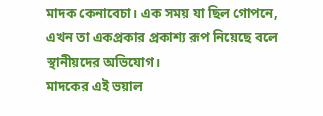মাদক কেনাবেচা। এক সময় যা ছিল গোপনে, এখন তা একপ্রকার প্রকাশ্য রূপ নিয়েছে বলে স্থানীয়দের অভিযোগ।
মাদকের এই ভয়াল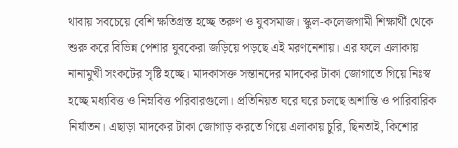থাবায় সবচেয়ে বেশি ক্ষতিগ্রস্ত হচ্ছে তরুণ ও যুবসমাজ। স্কুল-কলেজগামী শিক্ষার্থী থেকে শুরু করে বিভিন্ন পেশার যুবকেরা জড়িয়ে পড়ছে এই মরণনেশায়। এর ফলে এলাকায় নানামুখী সংকটের সৃষ্টি হচ্ছে। মাদকাসক্ত সন্তানদের মাদকের টাকা জোগাতে গিয়ে নিঃস্ব হচ্ছে মধ্যবিত্ত ও নিম্নবিত্ত পরিবারগুলো। প্রতিনিয়ত ঘরে ঘরে চলছে অশান্তি ও পারিবারিক নির্যাতন। এছাড়া মাদকের টাকা জোগাড় করতে গিয়ে এলাকায় চুরি, ছিনতাই, কিশোর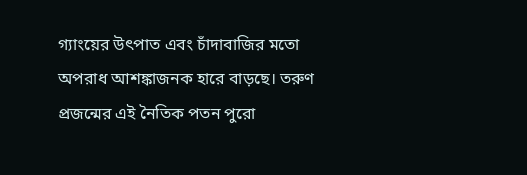গ্যাংয়ের উৎপাত এবং চাঁদাবাজির মতো অপরাধ আশঙ্কাজনক হারে বাড়ছে। তরুণ প্রজন্মের এই নৈতিক পতন পুরো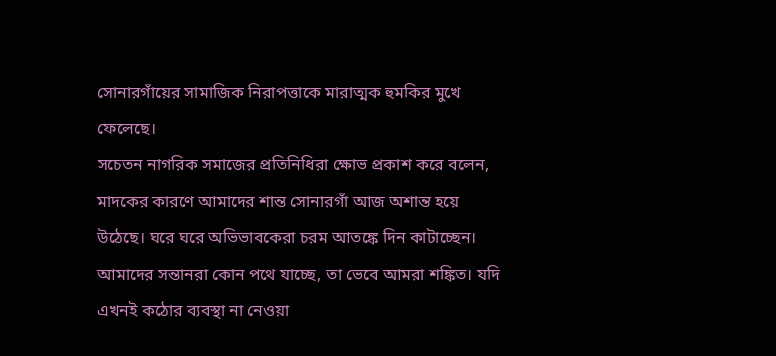সোনারগাঁয়ের সামাজিক নিরাপত্তাকে মারাত্মক হুমকির মুখে ফেলেছে।
সচেতন নাগরিক সমাজের প্রতিনিধিরা ক্ষোভ প্রকাশ করে বলেন, মাদকের কারণে আমাদের শান্ত সোনারগাঁ আজ অশান্ত হয়ে উঠেছে। ঘরে ঘরে অভিভাবকেরা চরম আতঙ্কে দিন কাটাচ্ছেন। আমাদের সন্তানরা কোন পথে যাচ্ছে, তা ভেবে আমরা শঙ্কিত। যদি এখনই কঠোর ব্যবস্থা না নেওয়া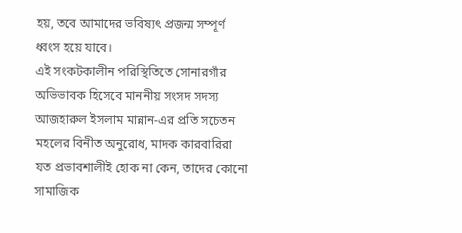হয়, তবে আমাদের ভবিষ্যৎ প্রজন্ম সম্পূর্ণ ধ্বংস হয়ে যাবে।
এই সংকটকালীন পরিস্থিতিতে সোনারগাঁর অভিভাবক হিসেবে মাননীয় সংসদ সদস্য আজহারুল ইসলাম মান্নান-এর প্রতি সচেতন মহলের বিনীত অনুরোধ, মাদক কারবারিরা যত প্রভাবশালীই হোক না কেন, তাদের কোনো সামাজিক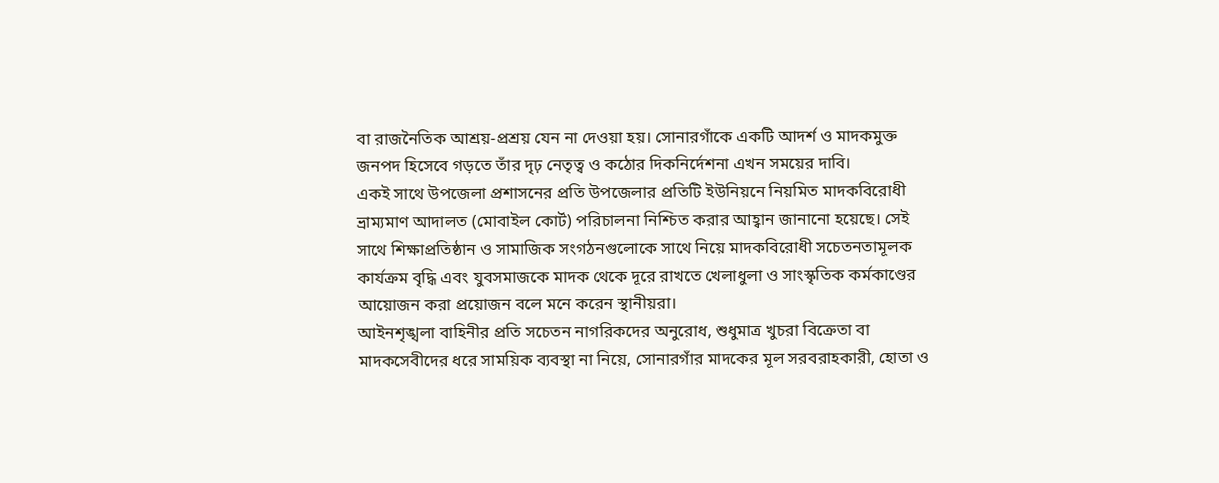বা রাজনৈতিক আশ্রয়-প্রশ্রয় যেন না দেওয়া হয়। সোনারগাঁকে একটি আদর্শ ও মাদকমুক্ত জনপদ হিসেবে গড়তে তাঁর দৃঢ় নেতৃত্ব ও কঠোর দিকনির্দেশনা এখন সময়ের দাবি।
একই সাথে উপজেলা প্রশাসনের প্রতি উপজেলার প্রতিটি ইউনিয়নে নিয়মিত মাদকবিরোধী ভ্রাম্যমাণ আদালত (মোবাইল কোর্ট) পরিচালনা নিশ্চিত করার আহ্বান জানানো হয়েছে। সেই সাথে শিক্ষাপ্রতিষ্ঠান ও সামাজিক সংগঠনগুলোকে সাথে নিয়ে মাদকবিরোধী সচেতনতামূলক কার্যক্রম বৃদ্ধি এবং যুবসমাজকে মাদক থেকে দূরে রাখতে খেলাধুলা ও সাংস্কৃতিক কর্মকাণ্ডের আয়োজন করা প্রয়োজন বলে মনে করেন স্থানীয়রা।
আইনশৃঙ্খলা বাহিনীর প্রতি সচেতন নাগরিকদের অনুরোধ, শুধুমাত্র খুচরা বিক্রেতা বা মাদকসেবীদের ধরে সাময়িক ব্যবস্থা না নিয়ে, সোনারগাঁর মাদকের মূল সরবরাহকারী, হোতা ও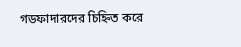গডফাদারদের চিহ্নিত করে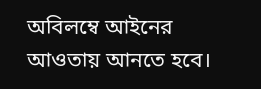অবিলম্বে আইনের আওতায় আনতে হবে।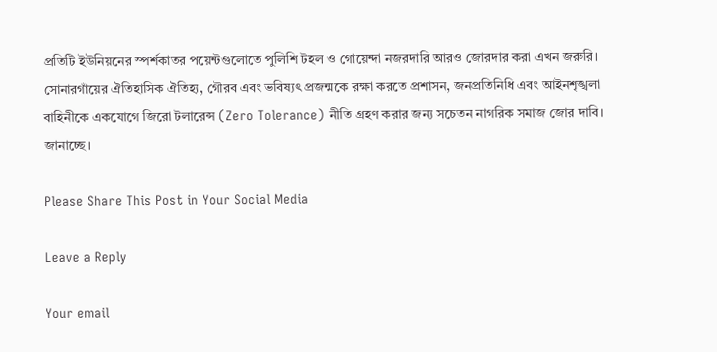প্রতিটি ইউনিয়নের স্পর্শকাতর পয়েন্টগুলোতে পুলিশি টহল ও গোয়েন্দা নজরদারি আরও জোরদার করা এখন জরুরি।
সোনারগাঁয়ের ঐতিহাসিক ঐতিহ্য, গৌরব এবং ভবিষ্যৎ প্রজন্মকে রক্ষা করতে প্রশাসন, জনপ্রতিনিধি এবং আইনশৃঙ্খলা বাহিনীকে একযোগে জিরো টলারেন্স (Zero Tolerance) নীতি গ্রহণ করার জন্য সচেতন নাগরিক সমাজ জোর দাবি। জানাচ্ছে।

Please Share This Post in Your Social Media

Leave a Reply

Your email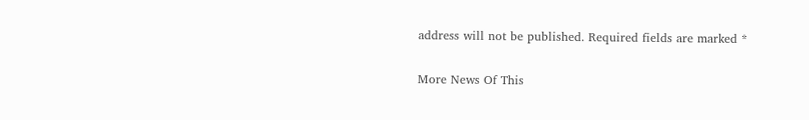address will not be published. Required fields are marked *

More News Of This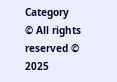Category
© All rights reserved © 2025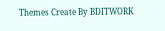Themes Create By BDITWORK